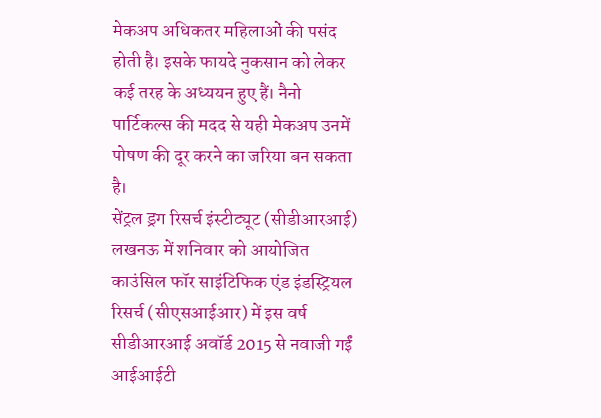मेकअप अधिकतर महिलाओं की पसंद होती है। इसके फायदे नुकसान को लेकर कई तरह के अध्ययन हुए हैं। नैनो पार्टिकल्स की मदद से यही मेकअप उनमें पोषण की दूर करने का जरिया बन सकता है।
सेंट्रल ड्रग रिसर्च इंस्टीट्यूट (सीडीआरआई) लखनऊ में शनिवार को आयोजित काउंसिल फॉर साइंटिफिक एंड इंडस्ट्रियल रिसर्च (सीएसआईआर) में इस वर्ष सीडीआरआई अवॉर्ड 2015 से नवाजी गईं आईआईटी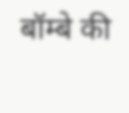बॉम्बे की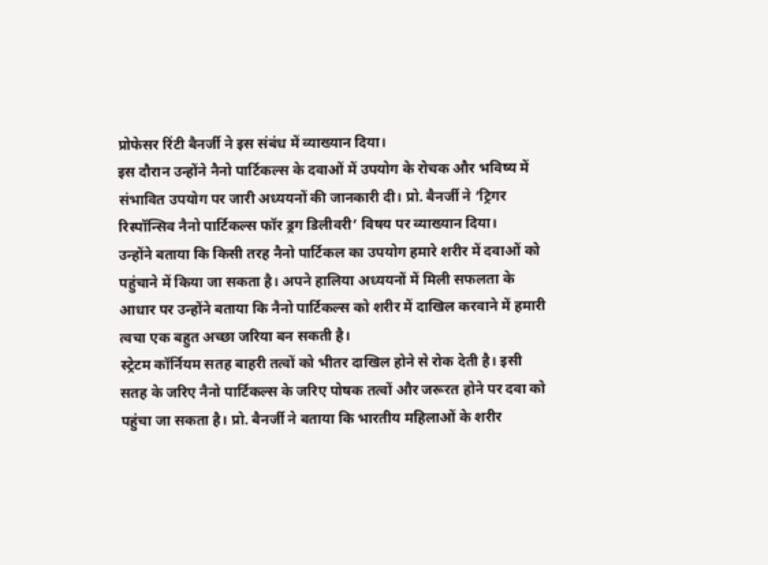प्रोफेसर रिंटी बैनर्जी ने इस संबंध में व्याख्यान दिया।
इस दौरान उन्होंने नैनो पार्टिकल्स के दवाओं में उपयोग के रोचक और भविष्य में संभावित उपयोग पर जारी अध्ययनों की जानकारी दी। प्रो. बैनर्जी ने ‘ट्रिगर रिस्पॉन्सिव नैनो पार्टिकल्स फॉर ड्रग डिलीवरी’ विषय पर व्याख्यान दिया।
उन्होंने बताया कि किसी तरह नैनो पार्टिकल का उपयोग हमारे शरीर में दवाओं को पहुंचाने में किया जा सकता है। अपने हालिया अध्ययनों में मिली सफलता के आधार पर उन्होंने बताया कि नैनो पार्टिकल्स को शरीर में दाखिल करवाने में हमारी त्वचा एक बहुत अच्छा जरिया बन सकती है।
स्ट्रेटम कॉर्नियम सतह बाहरी तत्वों को भीतर दाखिल होने से रोक देती है। इसी सतह के जरिए नैनो पार्टिकल्स के जरिए पोषक तत्वों और जरूरत होने पर दवा को पहुंचा जा सकता है। प्रो. बैनर्जी ने बताया कि भारतीय महिलाओं के शरीर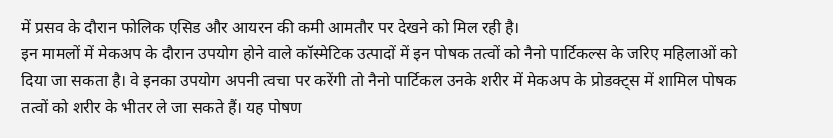में प्रसव के दौरान फोलिक एसिड और आयरन की कमी आमतौर पर देखने को मिल रही है।
इन मामलों में मेकअप के दौरान उपयोग होने वाले कॉस्मेटिक उत्पादों में इन पोषक तत्वों को नैनो पार्टिकल्स के जरिए महिलाओं को दिया जा सकता है। वे इनका उपयोग अपनी त्वचा पर करेंगी तो नैनो पार्टिकल उनके शरीर में मेकअप के प्रोडक्ट्स में शामिल पोषक तत्वों को शरीर के भीतर ले जा सकते हैं। यह पोषण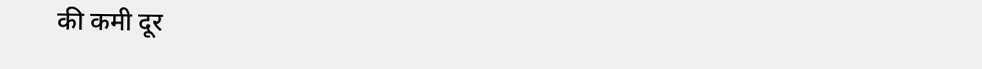की कमी दूर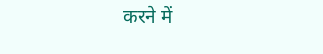करने में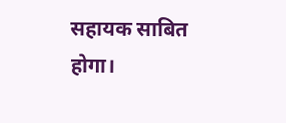सहायक साबित होगा।